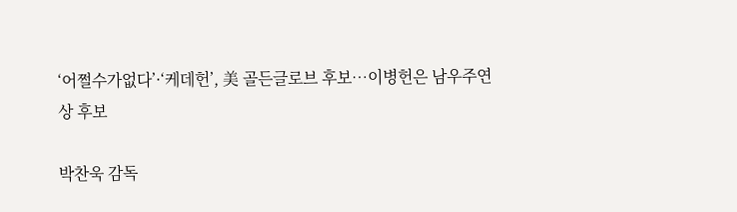‘어쩔수가없다’·‘케데헌’, 美 골든글로브 후보…이병헌은 남우주연상 후보

박찬욱 감독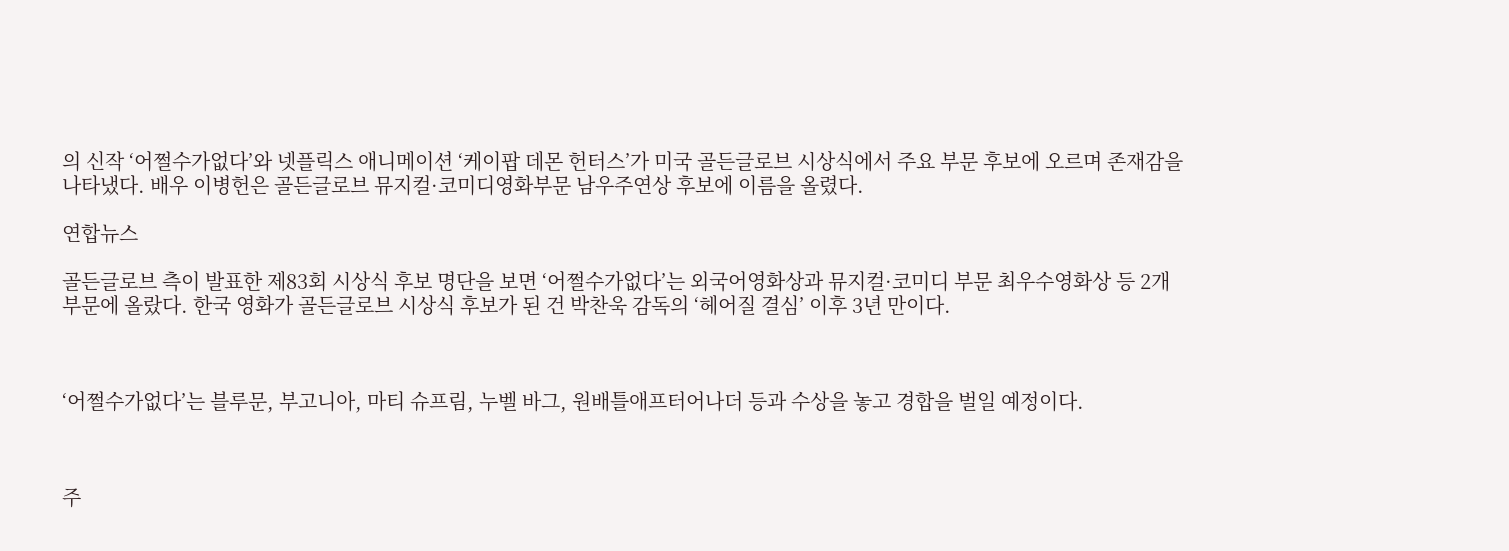의 신작 ‘어쩔수가없다’와 넷플릭스 애니메이션 ‘케이팝 데몬 헌터스’가 미국 골든글로브 시상식에서 주요 부문 후보에 오르며 존재감을 나타냈다. 배우 이병헌은 골든글로브 뮤지컬·코미디영화부문 남우주연상 후보에 이름을 올렸다.

연합뉴스

골든글로브 측이 발표한 제83회 시상식 후보 명단을 보면 ‘어쩔수가없다’는 외국어영화상과 뮤지컬·코미디 부문 최우수영화상 등 2개 부문에 올랐다. 한국 영화가 골든글로브 시상식 후보가 된 건 박찬욱 감독의 ‘헤어질 결심’ 이후 3년 만이다.



‘어쩔수가없다’는 블루문, 부고니아, 마티 슈프림, 누벨 바그, 원배틀애프터어나더 등과 수상을 놓고 경합을 벌일 예정이다.



주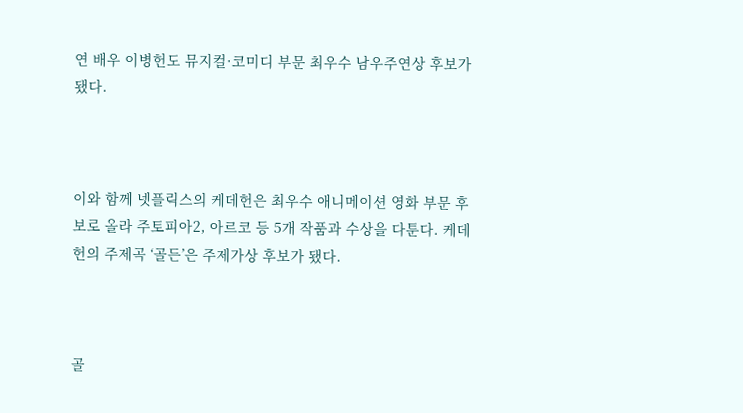연 배우 이병헌도 뮤지컬·코미디 부문 최우수 남우주연상 후보가 됐다.



이와 함께 넷플릭스의 케데헌은 최우수 애니메이션 영화 부문 후보로 올라 주토피아2, 아르코 등 5개 작품과 수상을 다툰다. 케데헌의 주제곡 ‘골든’은 주제가상 후보가 됐다.



골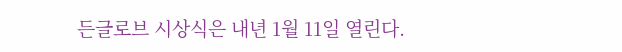든글로브 시상식은 내년 1월 11일 열린다.